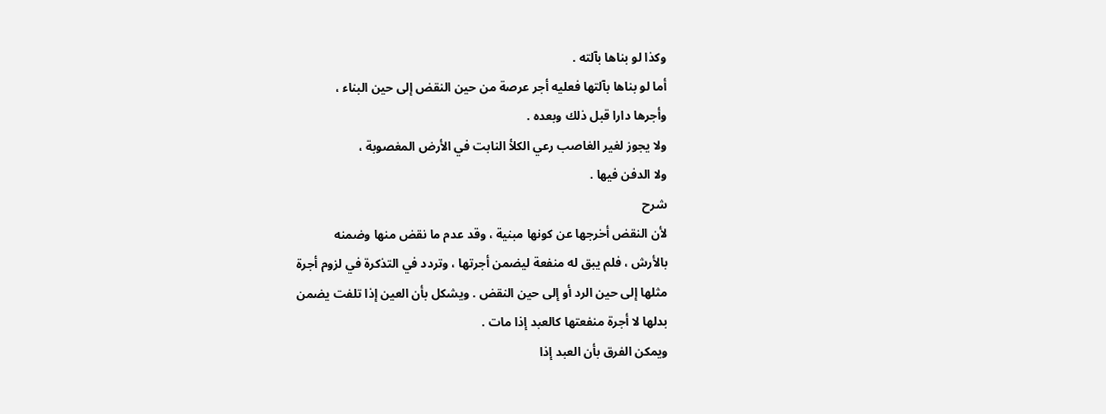وكذا لو بناها بآلته .
أما لو بناها بآلتها فعليه أجر عرصة من حين النقض إلى حين البناء ،
وأجرها دارا قبل ذلك وبعده .
ولا يجوز لغير الغاصب رعي الكلأ النابت في الأرض المغصوبة ،
ولا الدفن فيها .
شرح
لأن النقض أخرجها عن كونها مبنية ، وقد عدم ما نقض منها وضمنه
بالأرش ، فلم يبق له منفعة ليضمن أجرتها ، وتردد في التذكرة في لزوم أجرة
مثلها إلى حين الرد أو إلى حين النقض . ويشكل بأن العين إذا تلفت يضمن
بدلها لا أجرة منفعتها كالعبد إذا مات .
ويمكن الفرق بأن العبد إذا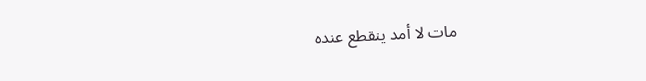مات لا أمد ينقطع عنده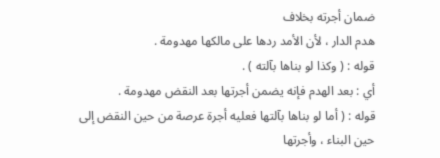ضمان أجرته بخلاف
هدم الدار ، لأن الأمد ردها على مالكها مهدومة .
قوله : ( وكذا لو بناها بآلته ) .
أي : بعد الهدم فإنه يضمن أجرتها بعد النقض مهدومة .
قوله : ( أما لو بناها بآلتها فعليه أجرة عرصة من حين النقض إلى
حين البناء ، وأجرتها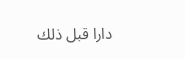دارا قبل ذلك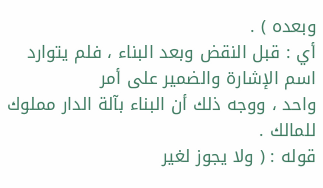وبعده ) .
أي : قبل النقض وبعد البناء ، فلم يتوارد اسم الإشارة والضمير على أمر
واحد ، ووجه ذلك أن البناء بآلة الدار مملوك للمالك .
قوله : ( ولا يجوز لغير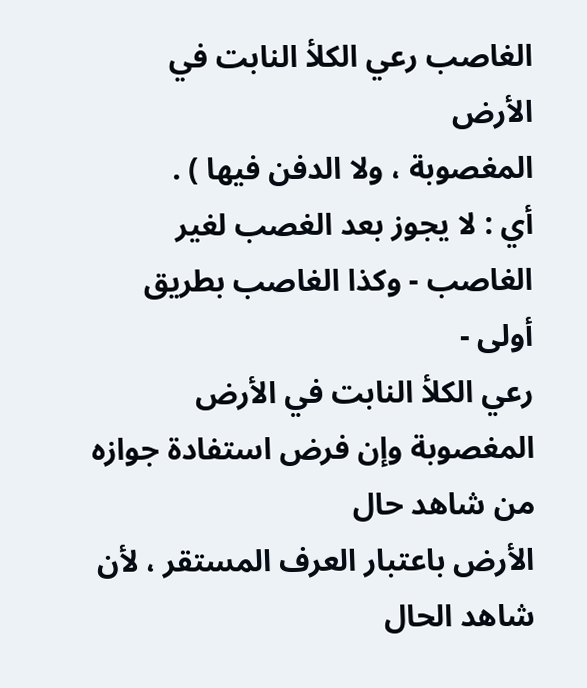الغاصب رعي الكلأ النابت في الأرض
المغصوبة ، ولا الدفن فيها ) .
أي : لا يجوز بعد الغصب لغير الغاصب - وكذا الغاصب بطريق أولى -
رعي الكلأ النابت في الأرض المغصوبة وإن فرض استفادة جوازه من شاهد حال
الأرض باعتبار العرف المستقر ، لأن شاهد الحال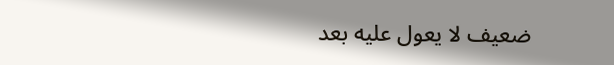ضعيف لا يعول عليه بعد